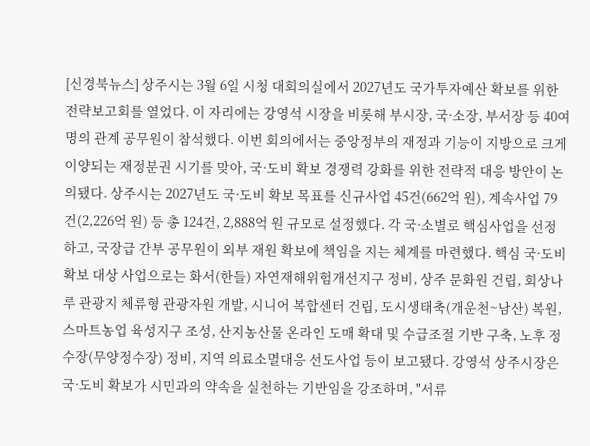[신경북뉴스] 상주시는 3월 6일 시청 대회의실에서 2027년도 국가투자예산 확보를 위한 전략보고회를 열었다. 이 자리에는 강영석 시장을 비롯해 부시장, 국·소장, 부서장 등 40여 명의 관계 공무원이 참석했다. 이번 회의에서는 중앙정부의 재정과 기능이 지방으로 크게 이양되는 재정분권 시기를 맞아, 국·도비 확보 경쟁력 강화를 위한 전략적 대응 방안이 논의됐다. 상주시는 2027년도 국·도비 확보 목표를 신규사업 45건(662억 원), 계속사업 79건(2,226억 원) 등 총 124건, 2,888억 원 규모로 설정했다. 각 국·소별로 핵심사업을 선정하고, 국장급 간부 공무원이 외부 재원 확보에 책임을 지는 체계를 마련했다. 핵심 국·도비 확보 대상 사업으로는 화서(한들) 자연재해위험개선지구 정비, 상주 문화원 건립, 회상나루 관광지 체류형 관광자원 개발, 시니어 복합센터 건립, 도시생태축(개운천~남산) 복원, 스마트농업 육성지구 조성, 산지농산물 온라인 도매 확대 및 수급조절 기반 구축, 노후 정수장(무양정수장) 정비, 지역 의료소멸대응 선도사업 등이 보고됐다. 강영석 상주시장은 국·도비 확보가 시민과의 약속을 실천하는 기반임을 강조하며, "서류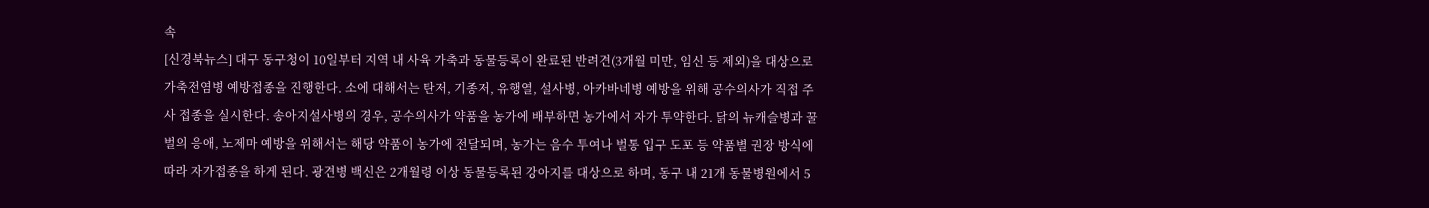속
[신경북뉴스] 대구 동구청이 10일부터 지역 내 사육 가축과 동물등록이 완료된 반려견(3개월 미만, 임신 등 제외)을 대상으로 가축전염병 예방접종을 진행한다. 소에 대해서는 탄저, 기종저, 유행열, 설사병, 아카바네병 예방을 위해 공수의사가 직접 주사 접종을 실시한다. 송아지설사병의 경우, 공수의사가 약품을 농가에 배부하면 농가에서 자가 투약한다. 닭의 뉴캐슬병과 꿀벌의 응애, 노제마 예방을 위해서는 해당 약품이 농가에 전달되며, 농가는 음수 투여나 벌통 입구 도포 등 약품별 권장 방식에 따라 자가접종을 하게 된다. 광견병 백신은 2개월령 이상 동물등록된 강아지를 대상으로 하며, 동구 내 21개 동물병원에서 5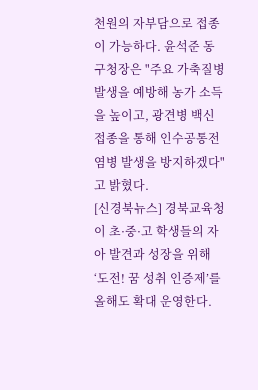천원의 자부담으로 접종이 가능하다. 윤석준 동구청장은 "주요 가축질병 발생을 예방해 농가 소득을 높이고, 광견병 백신 접종을 통해 인수공통전염병 발생을 방지하겠다"고 밝혔다.
[신경북뉴스] 경북교육청이 초·중·고 학생들의 자아 발견과 성장을 위해 ‘도전! 꿈 성취 인증제’를 올해도 확대 운영한다.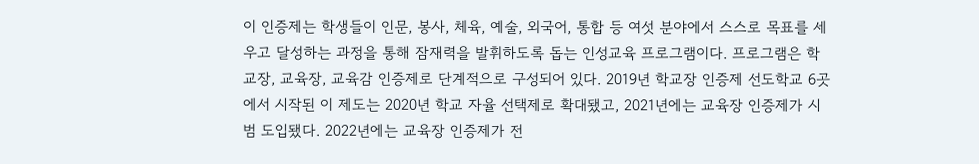이 인증제는 학생들이 인문, 봉사, 체육, 예술, 외국어, 통합 등 여섯 분야에서 스스로 목표를 세우고 달성하는 과정을 통해 잠재력을 발휘하도록 돕는 인성교육 프로그램이다. 프로그램은 학교장, 교육장, 교육감 인증제로 단계적으로 구성되어 있다. 2019년 학교장 인증제 선도학교 6곳에서 시작된 이 제도는 2020년 학교 자율 선택제로 확대됐고, 2021년에는 교육장 인증제가 시범 도입됐다. 2022년에는 교육장 인증제가 전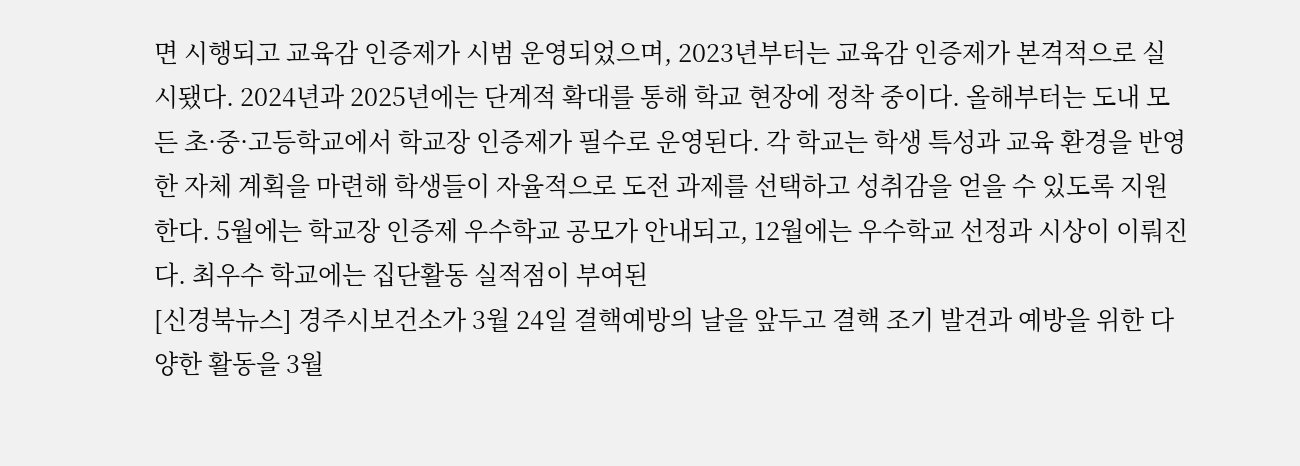면 시행되고 교육감 인증제가 시범 운영되었으며, 2023년부터는 교육감 인증제가 본격적으로 실시됐다. 2024년과 2025년에는 단계적 확대를 통해 학교 현장에 정착 중이다. 올해부터는 도내 모든 초·중·고등학교에서 학교장 인증제가 필수로 운영된다. 각 학교는 학생 특성과 교육 환경을 반영한 자체 계획을 마련해 학생들이 자율적으로 도전 과제를 선택하고 성취감을 얻을 수 있도록 지원한다. 5월에는 학교장 인증제 우수학교 공모가 안내되고, 12월에는 우수학교 선정과 시상이 이뤄진다. 최우수 학교에는 집단활동 실적점이 부여된
[신경북뉴스] 경주시보건소가 3월 24일 결핵예방의 날을 앞두고 결핵 조기 발견과 예방을 위한 다양한 활동을 3월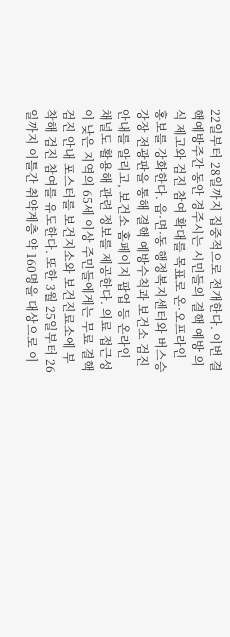22일부터 28일까지 집중적으로 전개한다. 이번 결핵예방주간 동안 경주시는 시민들의 결핵 예방 의식 제고와 검진 참여 확대를 목표로 온·오프라인 홍보를 강화한다. 읍·면·동 행정복지센터와 버스승강장 전광판을 통해 결핵 예방수칙과 보건소 검진 안내를 알리고, 보건소 홈페이지 팝업 등 온라인 채널도 활용해 관련 정보를 제공한다. 의료 접근성이 낮은 지역의 65세 이상 주민들에게는 무료 결핵 검진 안내 포스터를 보건지소와 보건진료소에 부착해 검진 참여를 유도한다. 또한 3월 25일부터 26일까지 이틀간 취약계층 약 160명을 대상으로 이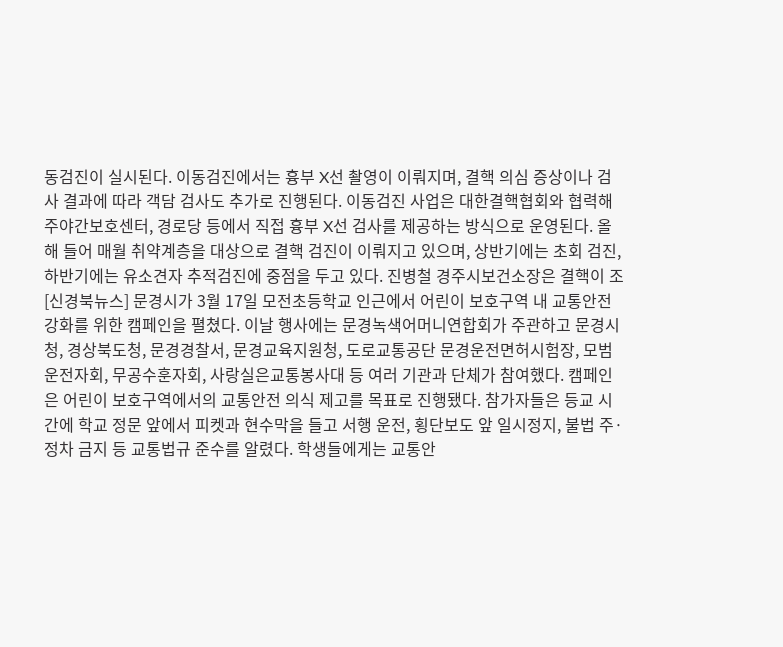동검진이 실시된다. 이동검진에서는 흉부 X선 촬영이 이뤄지며, 결핵 의심 증상이나 검사 결과에 따라 객담 검사도 추가로 진행된다. 이동검진 사업은 대한결핵협회와 협력해 주야간보호센터, 경로당 등에서 직접 흉부 X선 검사를 제공하는 방식으로 운영된다. 올해 들어 매월 취약계층을 대상으로 결핵 검진이 이뤄지고 있으며, 상반기에는 초회 검진, 하반기에는 유소견자 추적검진에 중점을 두고 있다. 진병철 경주시보건소장은 결핵이 조
[신경북뉴스] 문경시가 3월 17일 모전초등학교 인근에서 어린이 보호구역 내 교통안전 강화를 위한 캠페인을 펼쳤다. 이날 행사에는 문경녹색어머니연합회가 주관하고 문경시청, 경상북도청, 문경경찰서, 문경교육지원청, 도로교통공단 문경운전면허시험장, 모범운전자회, 무공수훈자회, 사랑실은교통봉사대 등 여러 기관과 단체가 참여했다. 캠페인은 어린이 보호구역에서의 교통안전 의식 제고를 목표로 진행됐다. 참가자들은 등교 시간에 학교 정문 앞에서 피켓과 현수막을 들고 서행 운전, 횡단보도 앞 일시정지, 불법 주·정차 금지 등 교통법규 준수를 알렸다. 학생들에게는 교통안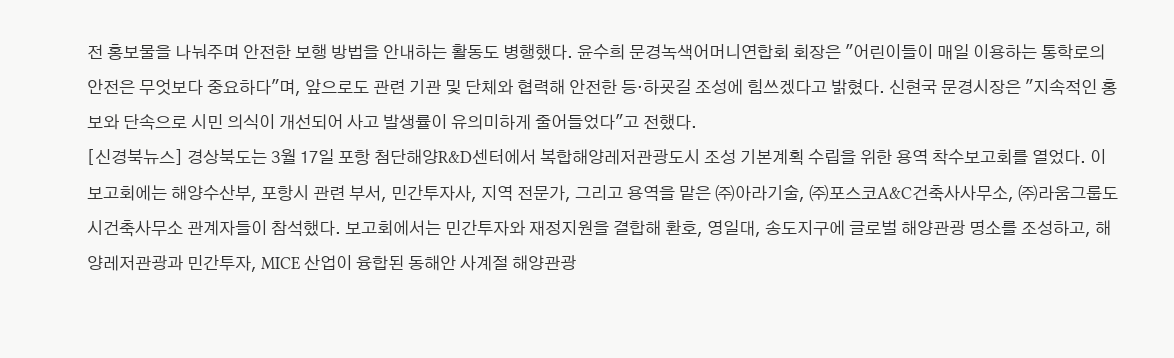전 홍보물을 나눠주며 안전한 보행 방법을 안내하는 활동도 병행했다. 윤수희 문경녹색어머니연합회 회장은 "어린이들이 매일 이용하는 통학로의 안전은 무엇보다 중요하다"며, 앞으로도 관련 기관 및 단체와 협력해 안전한 등·하굣길 조성에 힘쓰겠다고 밝혔다. 신현국 문경시장은 "지속적인 홍보와 단속으로 시민 의식이 개선되어 사고 발생률이 유의미하게 줄어들었다"고 전했다.
[신경북뉴스] 경상북도는 3월 17일 포항 첨단해양R&D센터에서 복합해양레저관광도시 조성 기본계획 수립을 위한 용역 착수보고회를 열었다. 이 보고회에는 해양수산부, 포항시 관련 부서, 민간투자사, 지역 전문가, 그리고 용역을 맡은 ㈜아라기술, ㈜포스코A&C건축사사무소, ㈜라움그룹도시건축사무소 관계자들이 참석했다. 보고회에서는 민간투자와 재정지원을 결합해 환호, 영일대, 송도지구에 글로벌 해양관광 명소를 조성하고, 해양레저관광과 민간투자, MICE 산업이 융합된 동해안 사계절 해양관광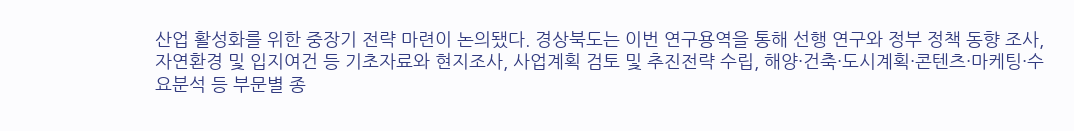산업 활성화를 위한 중장기 전략 마련이 논의됐다. 경상북도는 이번 연구용역을 통해 선행 연구와 정부 정책 동향 조사, 자연환경 및 입지여건 등 기초자료와 현지조사, 사업계획 검토 및 추진전략 수립, 해양·건축·도시계획·콘텐츠·마케팅·수요분석 등 부문별 종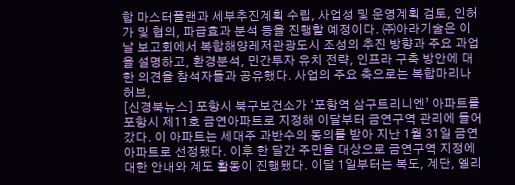합 마스터플랜과 세부추진계획 수립, 사업성 및 운영계획 검토, 인허가 및 협의, 파급효과 분석 등을 진행할 예정이다. ㈜아라기술은 이날 보고회에서 복합해양레저관광도시 조성의 추진 방향과 주요 과업을 설명하고, 환경분석, 민간투자 유치 전략, 인프라 구축 방안에 대한 의견을 참석자들과 공유했다. 사업의 주요 축으로는 복합마리나 허브,
[신경북뉴스] 포항시 북구보건소가 ‘포항역 삼구트리니엔’ 아파트를 포항시 제11호 금연아파트로 지정해 이달부터 금연구역 관리에 들어갔다. 이 아파트는 세대주 과반수의 동의를 받아 지난 1월 31일 금연아파트로 선정됐다. 이후 한 달간 주민을 대상으로 금연구역 지정에 대한 안내와 계도 활동이 진행됐다. 이달 1일부터는 복도, 계단, 엘리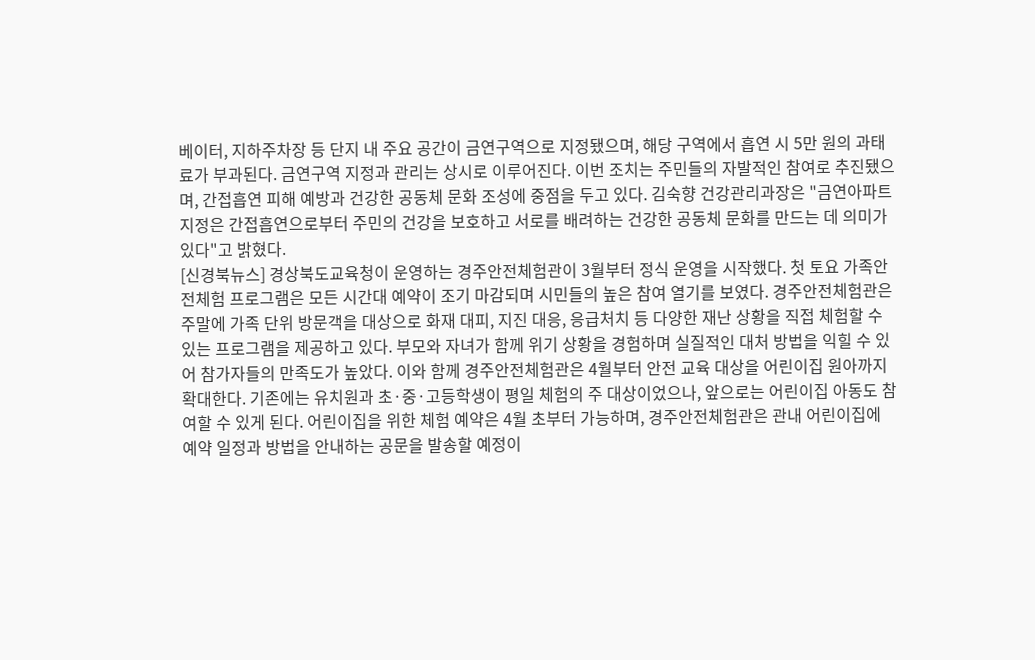베이터, 지하주차장 등 단지 내 주요 공간이 금연구역으로 지정됐으며, 해당 구역에서 흡연 시 5만 원의 과태료가 부과된다. 금연구역 지정과 관리는 상시로 이루어진다. 이번 조치는 주민들의 자발적인 참여로 추진됐으며, 간접흡연 피해 예방과 건강한 공동체 문화 조성에 중점을 두고 있다. 김숙향 건강관리과장은 "금연아파트 지정은 간접흡연으로부터 주민의 건강을 보호하고 서로를 배려하는 건강한 공동체 문화를 만드는 데 의미가 있다"고 밝혔다.
[신경북뉴스] 경상북도교육청이 운영하는 경주안전체험관이 3월부터 정식 운영을 시작했다. 첫 토요 가족안전체험 프로그램은 모든 시간대 예약이 조기 마감되며 시민들의 높은 참여 열기를 보였다. 경주안전체험관은 주말에 가족 단위 방문객을 대상으로 화재 대피, 지진 대응, 응급처치 등 다양한 재난 상황을 직접 체험할 수 있는 프로그램을 제공하고 있다. 부모와 자녀가 함께 위기 상황을 경험하며 실질적인 대처 방법을 익힐 수 있어 참가자들의 만족도가 높았다. 이와 함께 경주안전체험관은 4월부터 안전 교육 대상을 어린이집 원아까지 확대한다. 기존에는 유치원과 초·중·고등학생이 평일 체험의 주 대상이었으나, 앞으로는 어린이집 아동도 참여할 수 있게 된다. 어린이집을 위한 체험 예약은 4월 초부터 가능하며, 경주안전체험관은 관내 어린이집에 예약 일정과 방법을 안내하는 공문을 발송할 예정이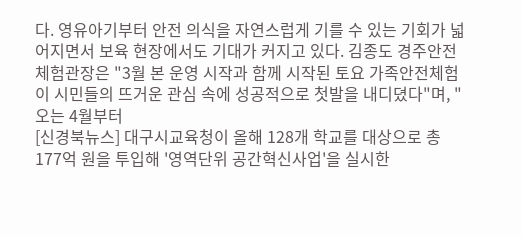다. 영유아기부터 안전 의식을 자연스럽게 기를 수 있는 기회가 넓어지면서 보육 현장에서도 기대가 커지고 있다. 김종도 경주안전체험관장은 "3월 본 운영 시작과 함께 시작된 토요 가족안전체험이 시민들의 뜨거운 관심 속에 성공적으로 첫발을 내디뎠다"며, "오는 4월부터
[신경북뉴스] 대구시교육청이 올해 128개 학교를 대상으로 총 177억 원을 투입해 '영역단위 공간혁신사업'을 실시한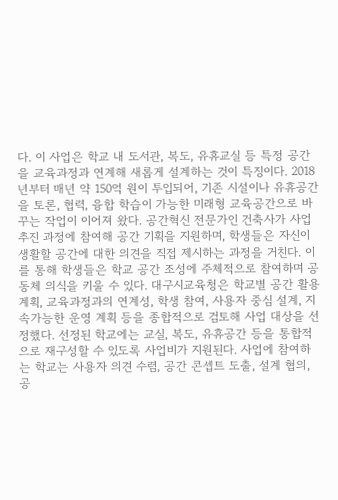다. 이 사업은 학교 내 도서관, 복도, 유휴교실 등 특정 공간을 교육과정과 연계해 새롭게 설계하는 것이 특징이다. 2018년부터 매년 약 150억 원이 투입되어, 기존 시설이나 유휴공간을 토론, 협력, 융합 학습이 가능한 미래형 교육공간으로 바꾸는 작업이 이어져 왔다. 공간혁신 전문가인 건축사가 사업 추진 과정에 참여해 공간 기획을 지원하며, 학생들은 자신이 생활할 공간에 대한 의견을 직접 제시하는 과정을 거친다. 이를 통해 학생들은 학교 공간 조성에 주체적으로 참여하며 공동체 의식을 키울 수 있다. 대구시교육청은 학교별 공간 활용 계획, 교육과정과의 연계성, 학생 참여, 사용자 중심 설계, 지속가능한 운영 계획 등을 종합적으로 검토해 사업 대상을 선정했다. 선정된 학교에는 교실, 복도, 유휴공간 등을 통합적으로 재구성할 수 있도록 사업비가 지원된다. 사업에 참여하는 학교는 사용자 의견 수렴, 공간 콘셉트 도출, 설계 협의, 공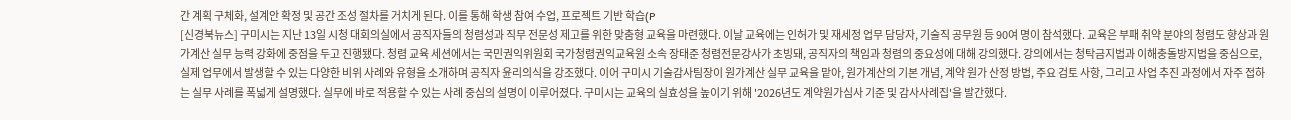간 계획 구체화, 설계안 확정 및 공간 조성 절차를 거치게 된다. 이를 통해 학생 참여 수업, 프로젝트 기반 학습(P
[신경북뉴스] 구미시는 지난 13일 시청 대회의실에서 공직자들의 청렴성과 직무 전문성 제고를 위한 맞춤형 교육을 마련했다. 이날 교육에는 인허가 및 재세정 업무 담당자, 기술직 공무원 등 90여 명이 참석했다. 교육은 부패 취약 분야의 청렴도 향상과 원가계산 실무 능력 강화에 중점을 두고 진행됐다. 청렴 교육 세션에서는 국민권익위원회 국가청렴권익교육원 소속 장태준 청렴전문강사가 초빙돼, 공직자의 책임과 청렴의 중요성에 대해 강의했다. 강의에서는 청탁금지법과 이해충돌방지법을 중심으로, 실제 업무에서 발생할 수 있는 다양한 비위 사례와 유형을 소개하며 공직자 윤리의식을 강조했다. 이어 구미시 기술감사팀장이 원가계산 실무 교육을 맡아, 원가계산의 기본 개념, 계약 원가 산정 방법, 주요 검토 사항, 그리고 사업 추진 과정에서 자주 접하는 실무 사례를 폭넓게 설명했다. 실무에 바로 적용할 수 있는 사례 중심의 설명이 이루어졌다. 구미시는 교육의 실효성을 높이기 위해 '2026년도 계약원가심사 기준 및 감사사례집'을 발간했다.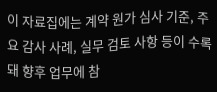이 자료집에는 계약 원가 심사 기준, 주요 감사 사례, 실무 검토 사항 등이 수록돼 향후 업무에 참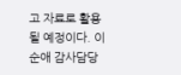고 자료로 활용될 예정이다. 이순애 감사담당